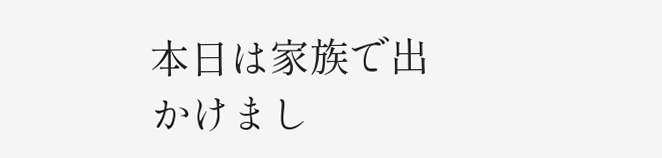本日は家族で出かけまし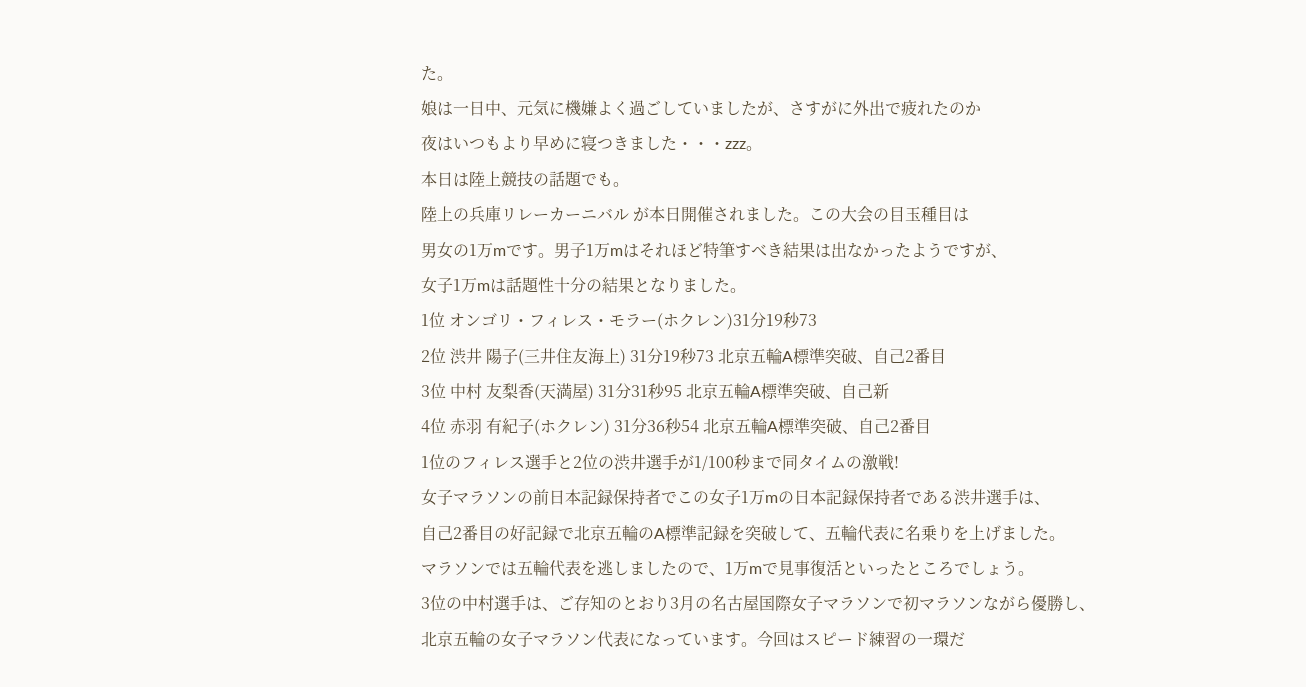た。
娘は一日中、元気に機嫌よく過ごしていましたが、さすがに外出で疲れたのか
夜はいつもより早めに寝つきました・・・zzz。
本日は陸上競技の話題でも。
陸上の兵庫リレーカーニバル が本日開催されました。この大会の目玉種目は
男女の1万mです。男子1万mはそれほど特筆すべき結果は出なかったようですが、
女子1万mは話題性十分の結果となりました。
1位 オンゴリ・フィレス・モラー(ホクレン)31分19秒73
2位 渋井 陽子(三井住友海上) 31分19秒73 北京五輪A標準突破、自己2番目
3位 中村 友梨香(天満屋) 31分31秒95 北京五輪A標準突破、自己新
4位 赤羽 有紀子(ホクレン) 31分36秒54 北京五輪A標準突破、自己2番目
1位のフィレス選手と2位の渋井選手が1/100秒まで同タイムの激戦!
女子マラソンの前日本記録保持者でこの女子1万mの日本記録保持者である渋井選手は、
自己2番目の好記録で北京五輪のA標準記録を突破して、五輪代表に名乗りを上げました。
マラソンでは五輪代表を逃しましたので、1万mで見事復活といったところでしょう。
3位の中村選手は、ご存知のとおり3月の名古屋国際女子マラソンで初マラソンながら優勝し、
北京五輪の女子マラソン代表になっています。今回はスピード練習の一環だ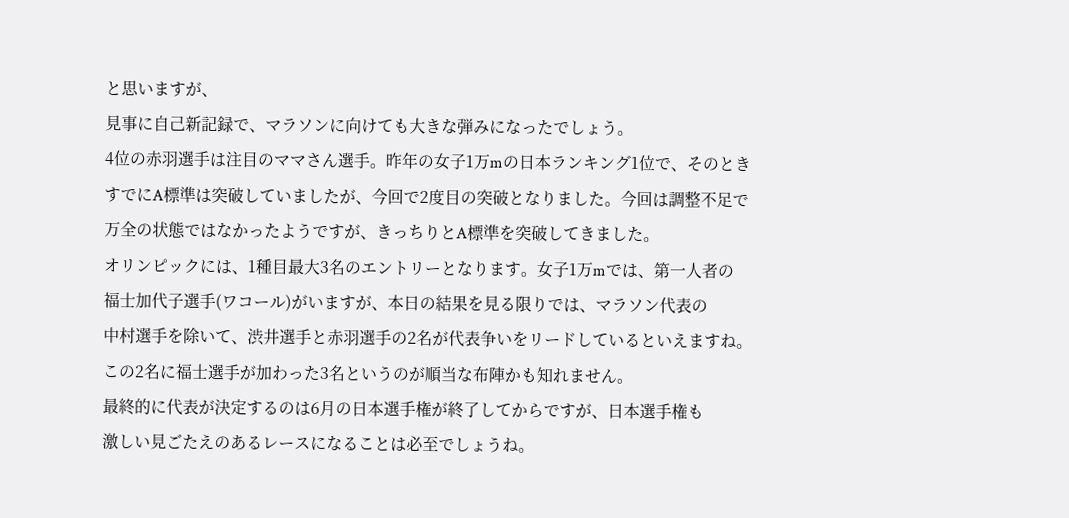と思いますが、
見事に自己新記録で、マラソンに向けても大きな弾みになったでしょう。
4位の赤羽選手は注目のママさん選手。昨年の女子1万mの日本ランキング1位で、そのとき
すでにA標準は突破していましたが、今回で2度目の突破となりました。今回は調整不足で
万全の状態ではなかったようですが、きっちりとA標準を突破してきました。
オリンピックには、1種目最大3名のエントリーとなります。女子1万mでは、第一人者の
福士加代子選手(ワコール)がいますが、本日の結果を見る限りでは、マラソン代表の
中村選手を除いて、渋井選手と赤羽選手の2名が代表争いをリードしているといえますね。
この2名に福士選手が加わった3名というのが順当な布陣かも知れません。
最終的に代表が決定するのは6月の日本選手権が終了してからですが、日本選手権も
激しい見ごたえのあるレースになることは必至でしょうね。